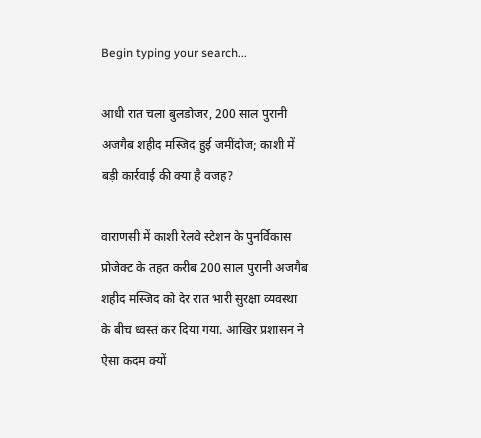Begin typing your search...

आधी रात चला बुलडोजर, 200 साल पुरानी अजगैब शहीद मस्जिद हुई जमींदोज; काशी में बड़ी कार्रवाई की क्या है वजह?

वाराणसी में काशी रेलवे स्टेशन के पुनर्विकास प्रोजेक्ट के तहत करीब 200 साल पुरानी अजगैब शहीद मस्जिद को देर रात भारी सुरक्षा व्यवस्था के बीच ध्वस्त कर दिया गया. आखिर प्रशासन ने ऐसा कदम क्यों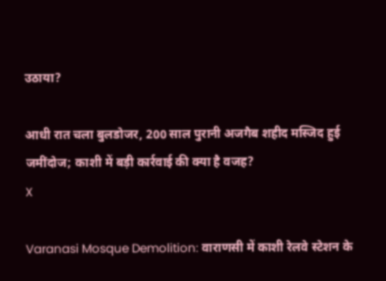उठाया?

आधी रात चला बुलडोजर, 200 साल पुरानी अजगैब शहीद मस्जिद हुई जमींदोज; काशी में बड़ी कार्रवाई की क्या है वजह?
X

Varanasi Mosque Demolition: वाराणसी में काशी रेलवे स्टेशन के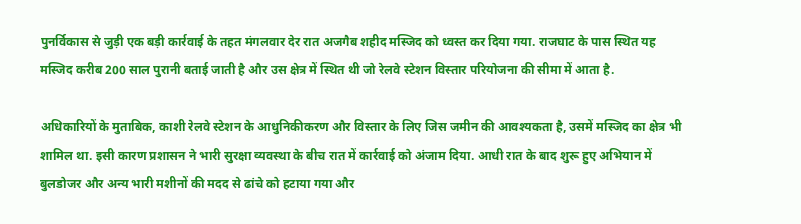पुनर्विकास से जुड़ी एक बड़ी कार्रवाई के तहत मंगलवार देर रात अजगैब शहीद मस्जिद को ध्वस्त कर दिया गया. राजघाट के पास स्थित यह मस्जिद करीब 200 साल पुरानी बताई जाती है और उस क्षेत्र में स्थित थी जो रेलवे स्टेशन विस्तार परियोजना की सीमा में आता है.

अधिकारियों के मुताबिक, काशी रेलवे स्टेशन के आधुनिकीकरण और विस्तार के लिए जिस जमीन की आवश्यकता है, उसमें मस्जिद का क्षेत्र भी शामिल था. इसी कारण प्रशासन ने भारी सुरक्षा व्यवस्था के बीच रात में कार्रवाई को अंजाम दिया. आधी रात के बाद शुरू हुए अभियान में बुलडोजर और अन्य भारी मशीनों की मदद से ढांचे को हटाया गया और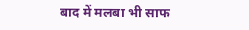बाद में मलबा भी साफ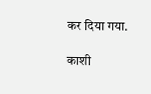कर दिया गया.

काशी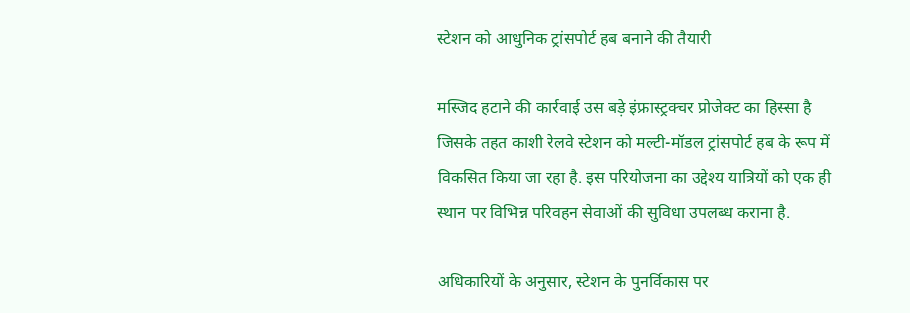स्टेशन को आधुनिक ट्रांसपोर्ट हब बनाने की तैयारी

मस्जिद हटाने की कार्रवाई उस बड़े इंफ्रास्ट्रक्चर प्रोजेक्ट का हिस्सा है जिसके तहत काशी रेलवे स्टेशन को मल्टी-मॉडल ट्रांसपोर्ट हब के रूप में विकसित किया जा रहा है. इस परियोजना का उद्देश्य यात्रियों को एक ही स्थान पर विभिन्न परिवहन सेवाओं की सुविधा उपलब्ध कराना है.

अधिकारियों के अनुसार, स्टेशन के पुनर्विकास पर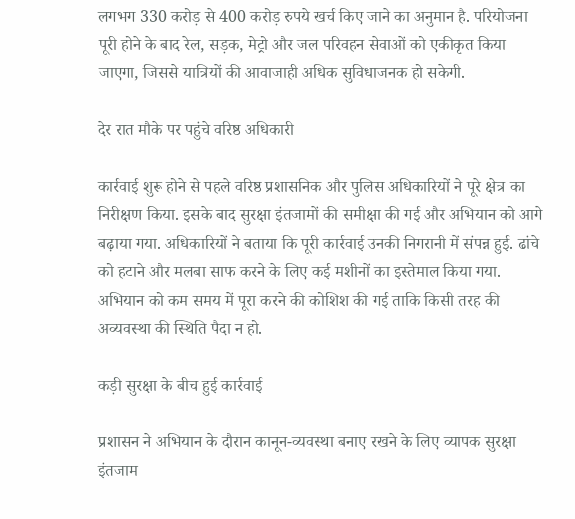लगभग 330 करोड़ से 400 करोड़ रुपये खर्च किए जाने का अनुमान है. परियोजना पूरी होने के बाद रेल, सड़क, मेट्रो और जल परिवहन सेवाओं को एकीकृत किया जाएगा, जिससे यात्रियों की आवाजाही अधिक सुविधाजनक हो सकेगी.

देर रात मौके पर पहुंचे वरिष्ठ अधिकारी

कार्रवाई शुरू होने से पहले वरिष्ठ प्रशासनिक और पुलिस अधिकारियों ने पूरे क्षेत्र का निरीक्षण किया. इसके बाद सुरक्षा इंतजामों की समीक्षा की गई और अभियान को आगे बढ़ाया गया. अधिकारियों ने बताया कि पूरी कार्रवाई उनकी निगरानी में संपन्न हुई. ढांचे को हटाने और मलबा साफ करने के लिए कई मशीनों का इस्तेमाल किया गया. अभियान को कम समय में पूरा करने की कोशिश की गई ताकि किसी तरह की अव्यवस्था की स्थिति पैदा न हो.

कड़ी सुरक्षा के बीच हुई कार्रवाई

प्रशासन ने अभियान के दौरान कानून-व्यवस्था बनाए रखने के लिए व्यापक सुरक्षा इंतजाम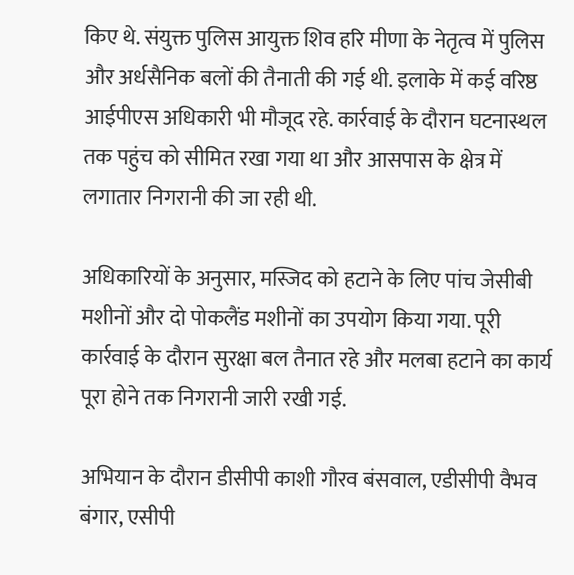किए थे. संयुक्त पुलिस आयुक्त शिव हरि मीणा के नेतृत्व में पुलिस और अर्धसैनिक बलों की तैनाती की गई थी. इलाके में कई वरिष्ठ आईपीएस अधिकारी भी मौजूद रहे. कार्रवाई के दौरान घटनास्थल तक पहुंच को सीमित रखा गया था और आसपास के क्षेत्र में लगातार निगरानी की जा रही थी.

अधिकारियों के अनुसार, मस्जिद को हटाने के लिए पांच जेसीबी मशीनों और दो पोकलैंड मशीनों का उपयोग किया गया. पूरी कार्रवाई के दौरान सुरक्षा बल तैनात रहे और मलबा हटाने का कार्य पूरा होने तक निगरानी जारी रखी गई.

अभियान के दौरान डीसीपी काशी गौरव बंसवाल, एडीसीपी वैभव बंगार, एसीपी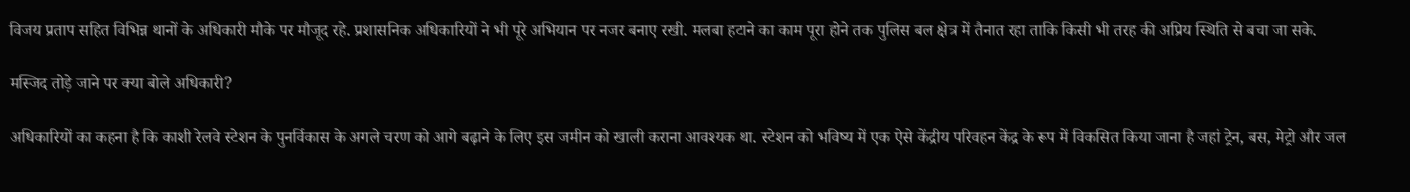विजय प्रताप सहित विभिन्न थानों के अधिकारी मौके पर मौजूद रहे. प्रशासनिक अधिकारियों ने भी पूरे अभियान पर नजर बनाए रखी. मलबा हटाने का काम पूरा होने तक पुलिस बल क्षेत्र में तैनात रहा ताकि किसी भी तरह की अप्रिय स्थिति से बचा जा सके.

मस्जिद तोड़े जाने पर क्या बोले अधिकारी?

अधिकारियों का कहना है कि काशी रेलवे स्टेशन के पुनर्विकास के अगले चरण को आगे बढ़ाने के लिए इस जमीन को खाली कराना आवश्यक था. स्टेशन को भविष्य में एक ऐसे केंद्रीय परिवहन केंद्र के रूप में विकसित किया जाना है जहां ट्रेन, बस, मेट्रो और जल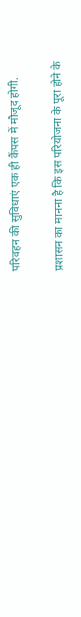परिवहन की सुविधाएं एक ही कैंपस में मौजूद होगी.

प्रशासन का मानना है कि इस परियोजना के पूरा होने के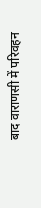बाद वाराणसी में परिवहन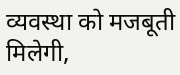व्यवस्था को मजबूती मिलेगी,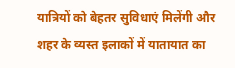यात्रियों को बेहतर सुविधाएं मिलेंगी और शहर के व्यस्त इलाकों में यातायात का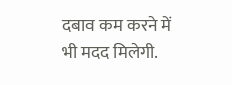दबाव कम करने में भी मदद मिलेगी.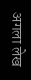अगला लेख